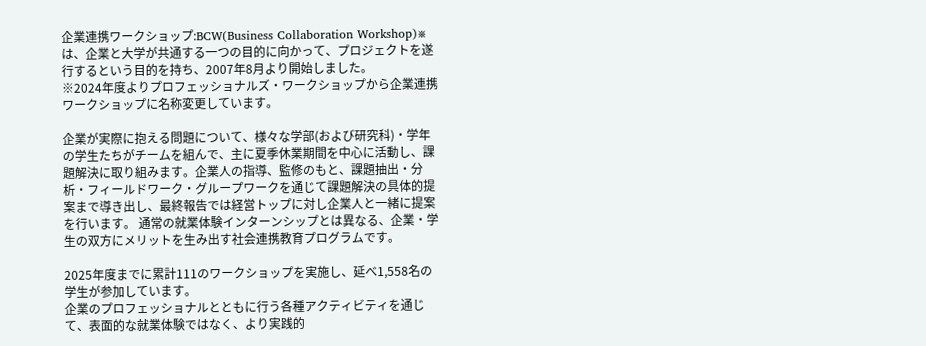企業連携ワークショップ:BCW(Business Collaboration Workshop)※は、企業と大学が共通する一つの目的に向かって、プロジェクトを遂行するという目的を持ち、2007年8月より開始しました。
※2024年度よりプロフェッショナルズ・ワークショップから企業連携ワークショップに名称変更しています。

企業が実際に抱える問題について、様々な学部(および研究科)・学年の学生たちがチームを組んで、主に夏季休業期間を中心に活動し、課題解決に取り組みます。企業人の指導、監修のもと、課題抽出・分析・フィールドワーク・グループワークを通じて課題解決の具体的提案まで導き出し、最終報告では経営トップに対し企業人と一緒に提案を行います。 通常の就業体験インターンシップとは異なる、企業・学生の双方にメリットを生み出す社会連携教育プログラムです。

2025年度までに累計111のワークショップを実施し、延べ1,558名の学生が参加しています。
企業のプロフェッショナルとともに行う各種アクティビティを通じて、表面的な就業体験ではなく、より実践的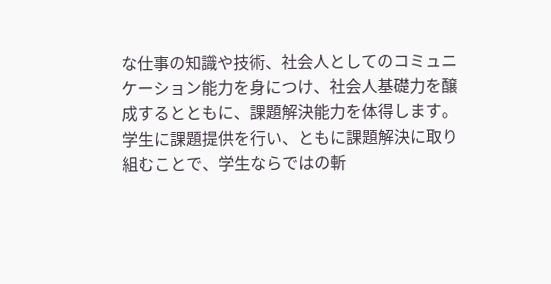な仕事の知識や技術、社会人としてのコミュニケーション能力を身につけ、社会人基礎力を醸成するとともに、課題解決能力を体得します。
学生に課題提供を行い、ともに課題解決に取り組むことで、学生ならではの斬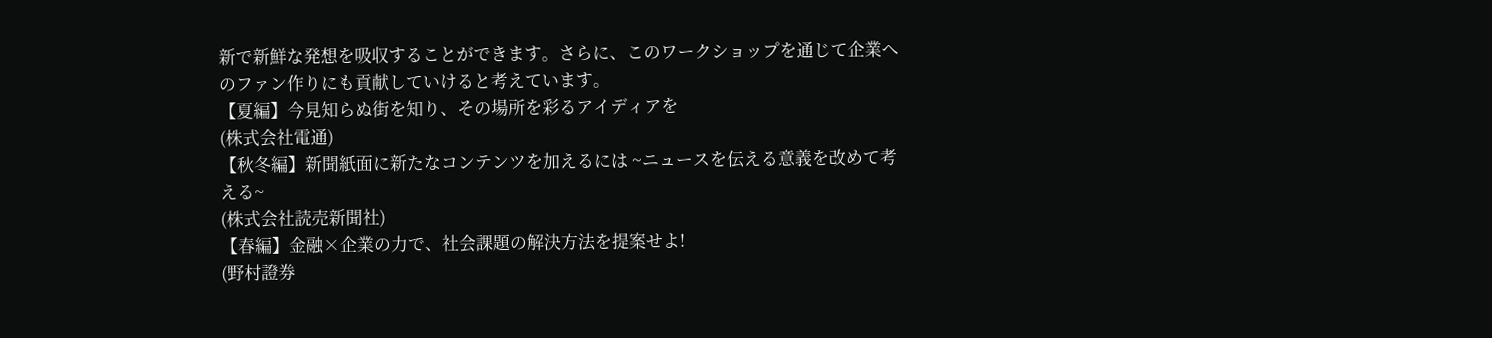新で新鮮な発想を吸収することができます。さらに、このワークショップを通じて企業へのファン作りにも貢献していけると考えています。
【夏編】今見知らぬ街を知り、その場所を彩るアイディアを
(株式会社電通)
【秋冬編】新聞紙面に新たなコンテンツを加えるには ~ニュースを伝える意義を改めて考える~
(株式会社読売新聞社)
【春編】金融×企業の力で、社会課題の解決方法を提案せよ!
(野村證券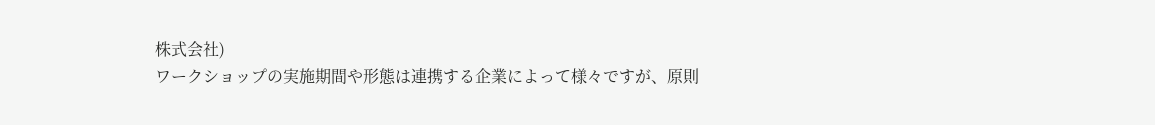株式会社)
ワークショップの実施期間や形態は連携する企業によって様々ですが、原則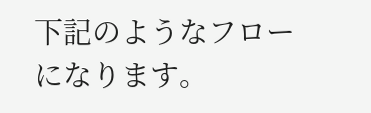下記のようなフローになります。